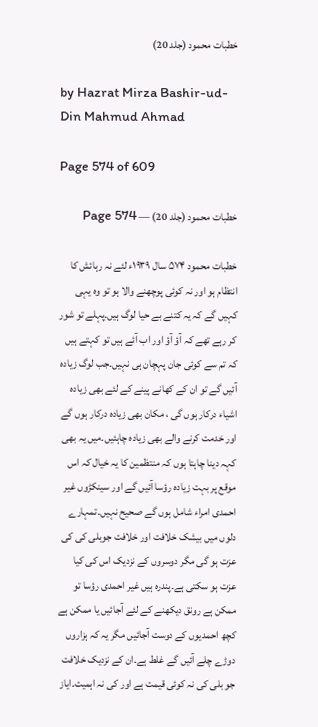خطبات محمود (جلد 20)

by Hazrat Mirza Bashir-ud-Din Mahmud Ahmad

Page 574 of 609

خطبات محمود (جلد 20) — Page 574

خطبات محمود ۵۷۴ سال ۱۹۳۹ء لئے نہ رہائش کا انتظام ہو اور نہ کوئی پوچھنے والا ہو تو وہ یہی کہیں گے کہ یہ کتنے بے حیا لوگ ہیں۔پہلے تو شور کر رہے تھے کہ آؤ آؤ اور اب آئے ہیں تو کہتے ہیں کہ تم سے کوئی جان پہچان ہی نہیں۔جب لوگ زیادہ آئیں گے تو ان کے کھانے پینے کے لئے بھی زیادہ اشیاء درکار ہوں گی ، مکان بھی زیادہ درکار ہوں گے اور خدمت کرنے والے بھی زیادہ چاہئیں۔میں یہ بھی کہہ دینا چاہتا ہوں کہ منتظمین کا یہ خیال کہ اس موقع پر بہت زیادہ رؤسا آئیں گے اور سینکڑوں غیر احمدی امراء شامل ہوں گے صحیح نہیں۔تمہارے دلوں میں بیشک خلافت اور خلافت جوبلی کی کی عزت ہو گی مگر دوسروں کے نزدیک اس کی کیا عزت ہو سکتی ہے۔پندرہ ہیں غیر احمدی رؤسا تو ممکن ہے رونق دیکھنے کے لئے آجائیں یا ممکن ہے کچھ احمدیوں کے دوست آجائیں مگر یہ کہ ہزاروں دوڑے چلے آئیں گے غلط ہے۔ان کے نزدیک خلافت جو بلی کی نہ کوئی قیمت ہے اور کی نہ اہمیت۔ایاز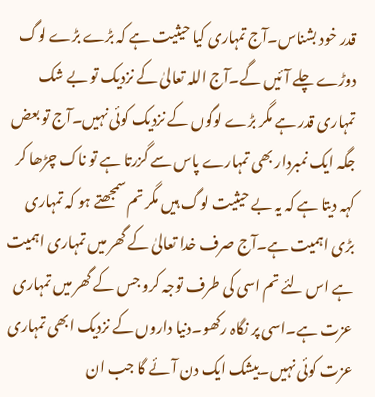قدر خود بشناس۔آج تمہاری کیا حیثیت ہے کہ بڑے بڑے لوگ دوڑے چلے آئیں گے۔آج اللہ تعالیٰ کے نزدیک تو بے شک تمہاری قدر ہے مگر بڑے لوگوں کے نزدیک کوئی نہیں۔آج تو بعض جگہ ایک نمبردار بھی تمہارے پاس سے گزرتا ہے تو ناک چڑھا کر کہہ دیتا ہے کہ یہ بے حیثیت لوگ ہیں مگر تم سمجھتے ہو کہ تمہاری بڑی اہمیت ہے۔آج صرف خدا تعالیٰ کے گھر میں تمہاری اہمیت ہے اس لئے تم اسی کی طرف توجہ کرو جس کے گھر میں تمہاری عزت ہے۔اسی پر نگاہ رکھو۔دنیا داروں کے نزدیک ابھی تمہاری عزت کوئی نہیں۔بیشک ایک دن آئے گا جب ان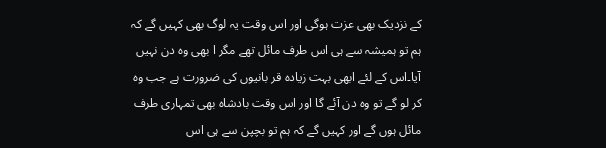کے نزدیک بھی عزت ہوگی اور اس وقت یہ لوگ بھی کہیں گے کہ ہم تو ہمیشہ سے ہی اس طرف مائل تھے مگر ا بھی وہ دن نہیں آیا۔اس کے لئے ابھی بہت زیادہ قر بانیوں کی ضرورت ہے جب وہ کر لو گے تو وہ دن آئے گا اور اس وقت بادشاہ بھی تمہاری طرف مائل ہوں گے اور کہیں گے کہ ہم تو بچپن سے ہی اس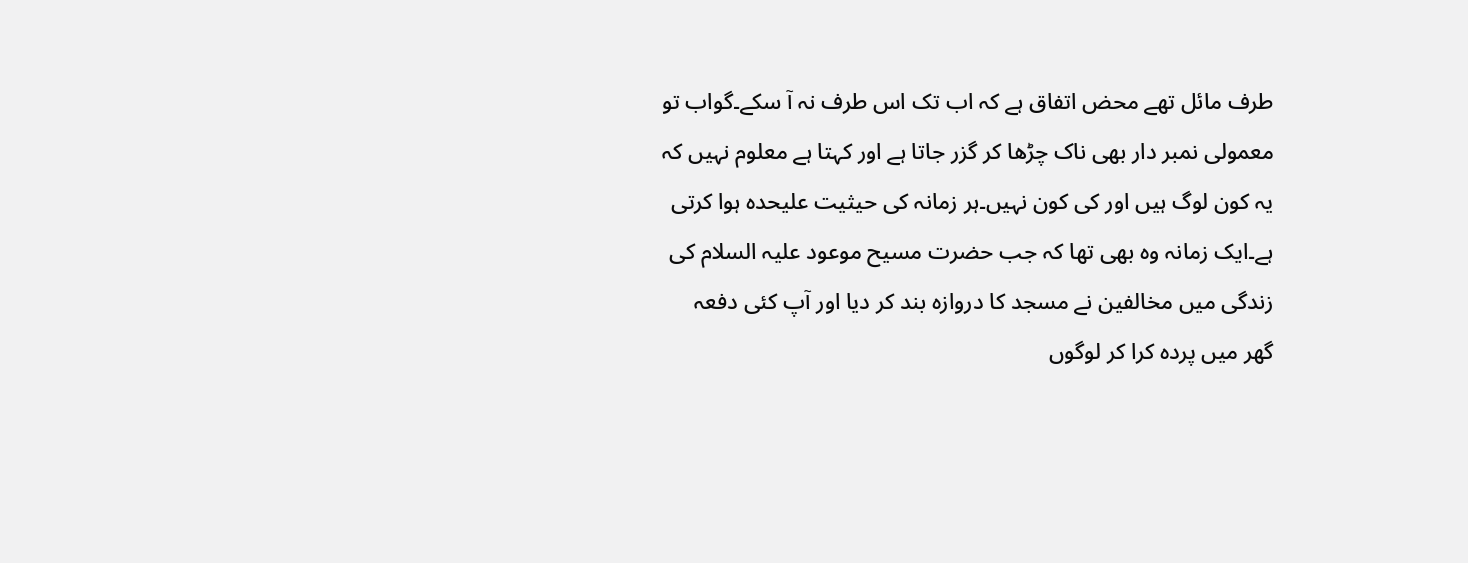طرف مائل تھے محض اتفاق ہے کہ اب تک اس طرف نہ آ سکے۔گواب تو معمولی نمبر دار بھی ناک چڑھا کر گزر جاتا ہے اور کہتا ہے معلوم نہیں کہ یہ کون لوگ ہیں اور کی کون نہیں۔ہر زمانہ کی حیثیت علیحدہ ہوا کرتی ہے۔ایک زمانہ وہ بھی تھا کہ جب حضرت مسیح موعود علیہ السلام کی زندگی میں مخالفین نے مسجد کا دروازہ بند کر دیا اور آپ کئی دفعہ گھر میں پردہ کرا کر لوگوں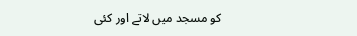کو مسجد میں لاتے اور کئی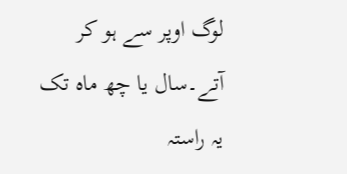لوگ اوپر سے ہو کر آتے۔سال یا چھ ماہ تک یہ راستہ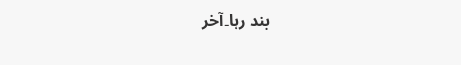بند رہا۔آخر